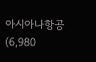아시아나항공(6,980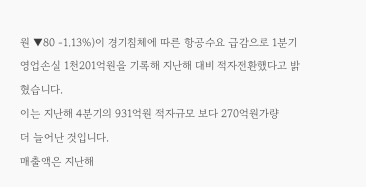원 ▼80 -1.13%)이 경기침체에 따른 항공수요 급감으로 1분기 영업손실 1천201억원을 기록해 지난해 대비 적자전환했다고 밝혔습니다.
이는 지난해 4분기의 931억원 적자규모 보다 270억원가량
더 늘어난 것입니다.
매출액은 지난해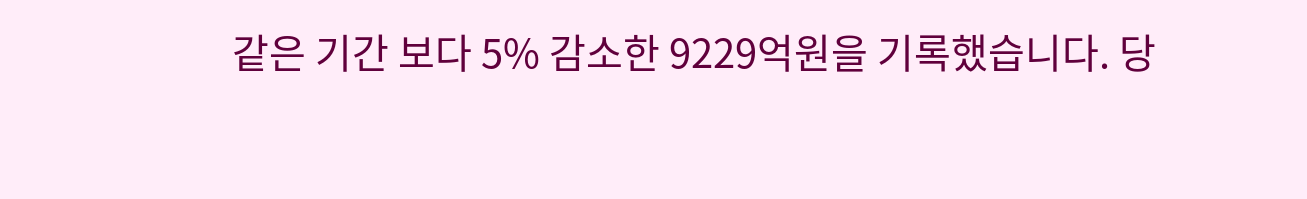같은 기간 보다 5% 감소한 9229억원을 기록했습니다. 당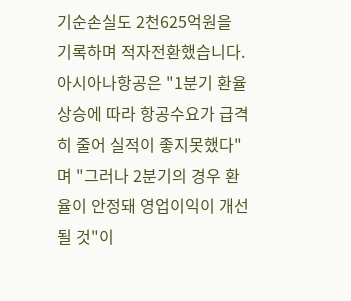기순손실도 2천625억원을 기록하며 적자전환했습니다.
아시아나항공은 "1분기 환율 상승에 따라 항공수요가 급격히 줄어 실적이 좋지못했다"며 "그러나 2분기의 경우 환율이 안정돼 영업이익이 개선될 것"이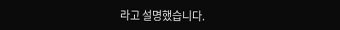라고 설명했습니다.